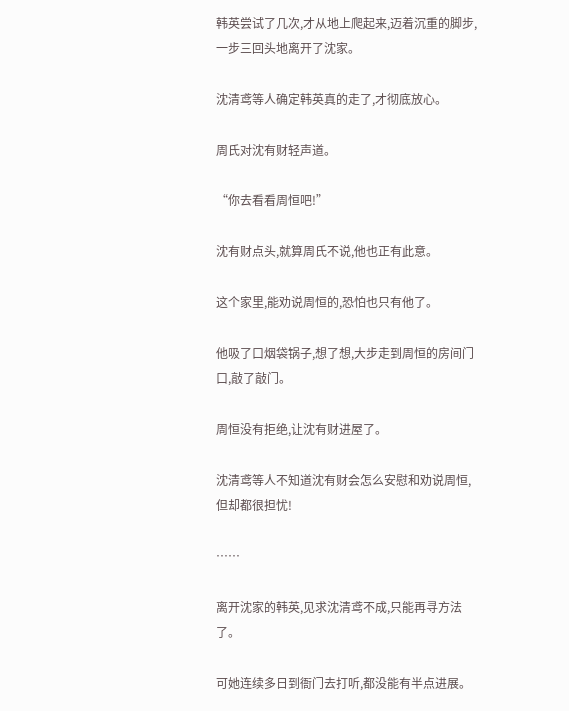韩英尝试了几次,才从地上爬起来,迈着沉重的脚步,一步三回头地离开了沈家。

沈清鸢等人确定韩英真的走了,才彻底放心。

周氏对沈有财轻声道。

“你去看看周恒吧!”

沈有财点头,就算周氏不说,他也正有此意。

这个家里,能劝说周恒的,恐怕也只有他了。

他吸了口烟袋锅子,想了想,大步走到周恒的房间门口,敲了敲门。

周恒没有拒绝,让沈有财进屋了。

沈清鸢等人不知道沈有财会怎么安慰和劝说周恒,但却都很担忧!

……

离开沈家的韩英,见求沈清鸢不成,只能再寻方法了。

可她连续多日到衙门去打听,都没能有半点进展。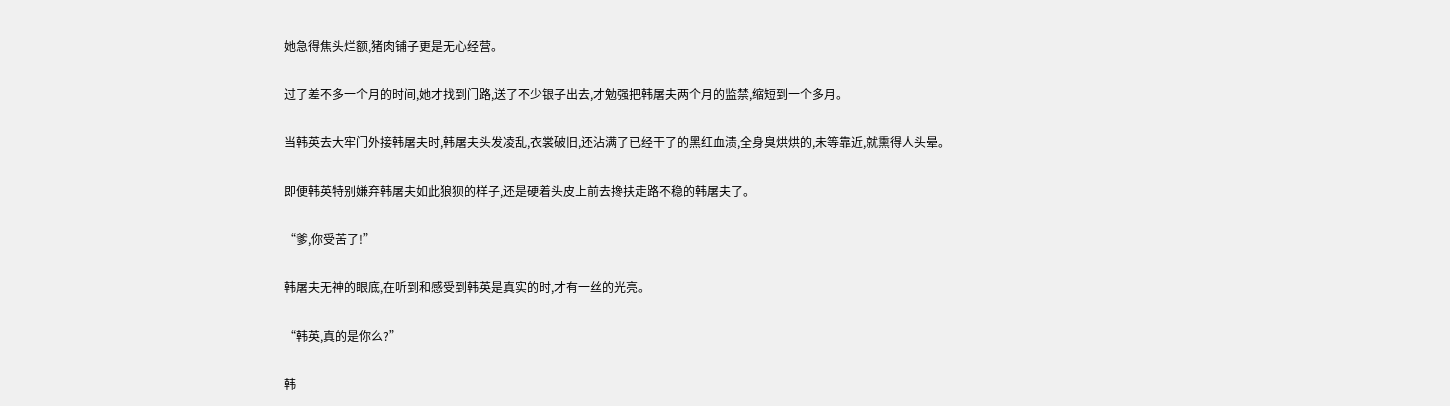她急得焦头烂额,猪肉铺子更是无心经营。

过了差不多一个月的时间,她才找到门路,送了不少银子出去,才勉强把韩屠夫两个月的监禁,缩短到一个多月。

当韩英去大牢门外接韩屠夫时,韩屠夫头发凌乱,衣裳破旧,还沾满了已经干了的黑红血渍,全身臭烘烘的,未等靠近,就熏得人头晕。

即便韩英特别嫌弃韩屠夫如此狼狈的样子,还是硬着头皮上前去搀扶走路不稳的韩屠夫了。

“爹,你受苦了!”

韩屠夫无神的眼底,在听到和感受到韩英是真实的时,才有一丝的光亮。

“韩英,真的是你么?”

韩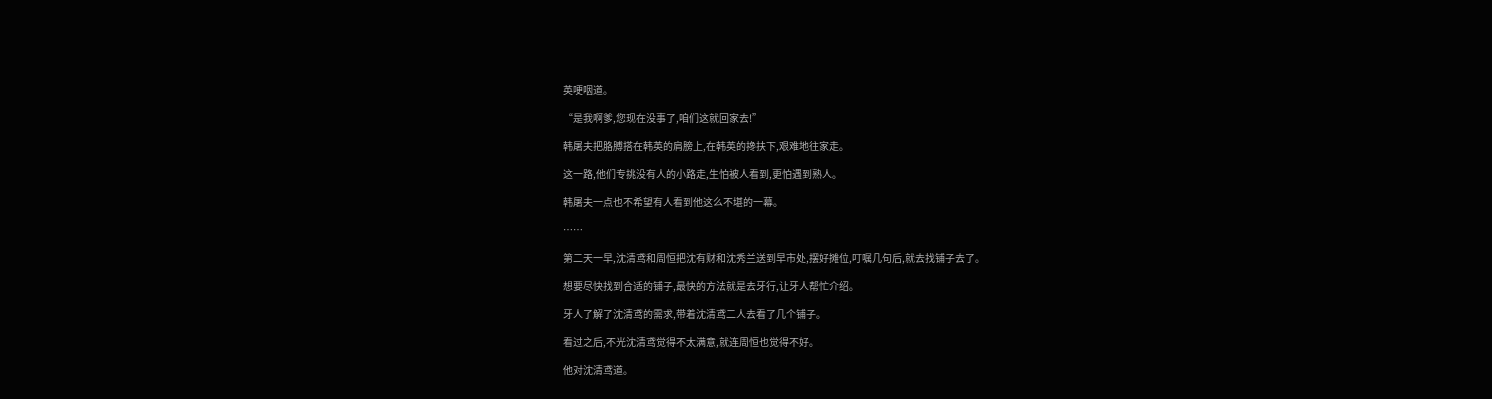英哽咽道。

“是我啊爹,您现在没事了,咱们这就回家去!”

韩屠夫把胳膊搭在韩英的肩膀上,在韩英的搀扶下,艰难地往家走。

这一路,他们专挑没有人的小路走,生怕被人看到,更怕遇到熟人。

韩屠夫一点也不希望有人看到他这么不堪的一幕。

……

第二天一早,沈清鸢和周恒把沈有财和沈秀兰送到早市处,摆好摊位,叮嘱几句后,就去找铺子去了。

想要尽快找到合适的铺子,最快的方法就是去牙行,让牙人帮忙介绍。

牙人了解了沈清鸢的需求,带着沈清鸢二人去看了几个铺子。

看过之后,不光沈清鸢觉得不太满意,就连周恒也觉得不好。

他对沈清鸢道。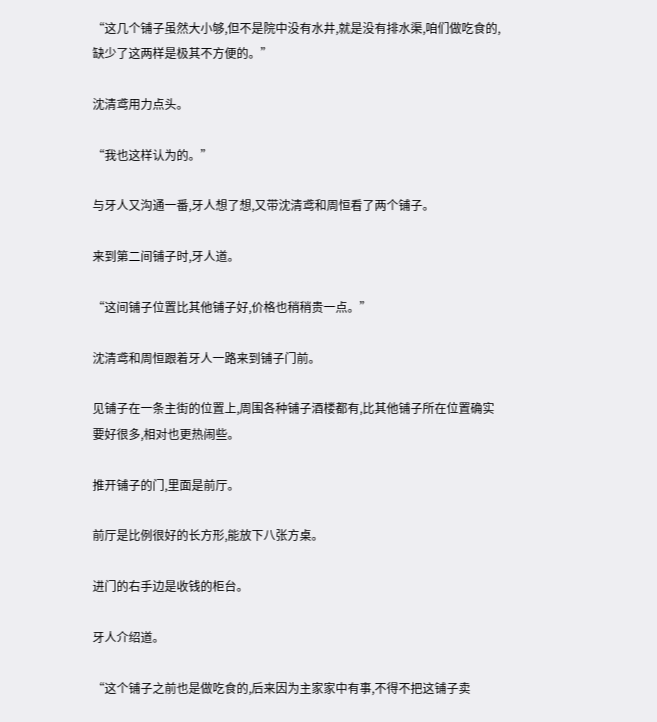“这几个铺子虽然大小够,但不是院中没有水井,就是没有排水渠,咱们做吃食的,缺少了这两样是极其不方便的。”

沈清鸢用力点头。

“我也这样认为的。”

与牙人又沟通一番,牙人想了想,又带沈清鸢和周恒看了两个铺子。

来到第二间铺子时,牙人道。

“这间铺子位置比其他铺子好,价格也稍稍贵一点。”

沈清鸢和周恒跟着牙人一路来到铺子门前。

见铺子在一条主街的位置上,周围各种铺子酒楼都有,比其他铺子所在位置确实要好很多,相对也更热闹些。

推开铺子的门,里面是前厅。

前厅是比例很好的长方形,能放下八张方桌。

进门的右手边是收钱的柜台。

牙人介绍道。

“这个铺子之前也是做吃食的,后来因为主家家中有事,不得不把这铺子卖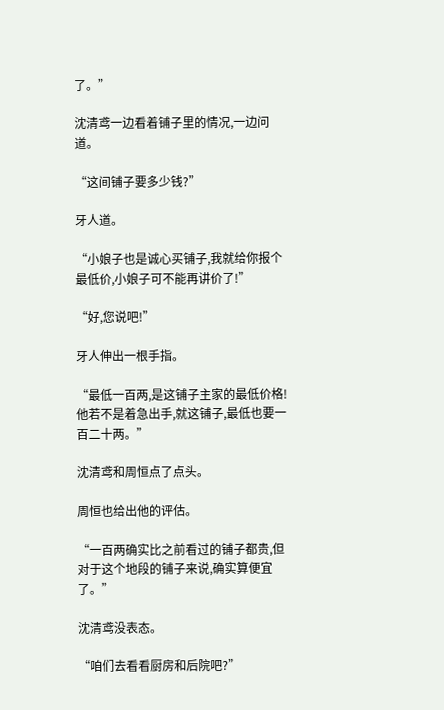了。”

沈清鸢一边看着铺子里的情况,一边问道。

“这间铺子要多少钱?”

牙人道。

“小娘子也是诚心买铺子,我就给你报个最低价,小娘子可不能再讲价了!”

“好,您说吧!”

牙人伸出一根手指。

“最低一百两,是这铺子主家的最低价格!他若不是着急出手,就这铺子,最低也要一百二十两。”

沈清鸢和周恒点了点头。

周恒也给出他的评估。

“一百两确实比之前看过的铺子都贵,但对于这个地段的铺子来说,确实算便宜了。”

沈清鸢没表态。

“咱们去看看厨房和后院吧?”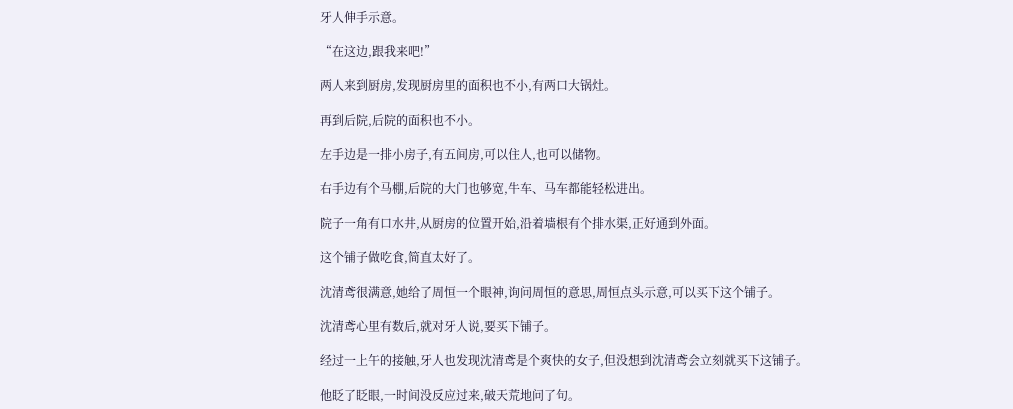牙人伸手示意。

“在这边,跟我来吧!”

两人来到厨房,发现厨房里的面积也不小,有两口大锅灶。

再到后院,后院的面积也不小。

左手边是一排小房子,有五间房,可以住人,也可以储物。

右手边有个马棚,后院的大门也够宽,牛车、马车都能轻松进出。

院子一角有口水井,从厨房的位置开始,沿着墙根有个排水渠,正好通到外面。

这个铺子做吃食,简直太好了。

沈清鸢很满意,她给了周恒一个眼神,询问周恒的意思,周恒点头示意,可以买下这个铺子。

沈清鸢心里有数后,就对牙人说,要买下铺子。

经过一上午的接触,牙人也发现沈清鸢是个爽快的女子,但没想到沈清鸢会立刻就买下这铺子。

他眨了眨眼,一时间没反应过来,破天荒地问了句。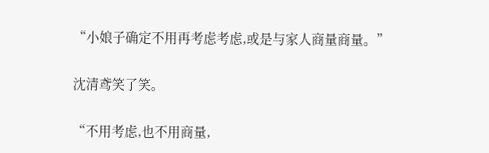“小娘子确定不用再考虑考虑,或是与家人商量商量。”

沈清鸢笑了笑。

“不用考虑,也不用商量,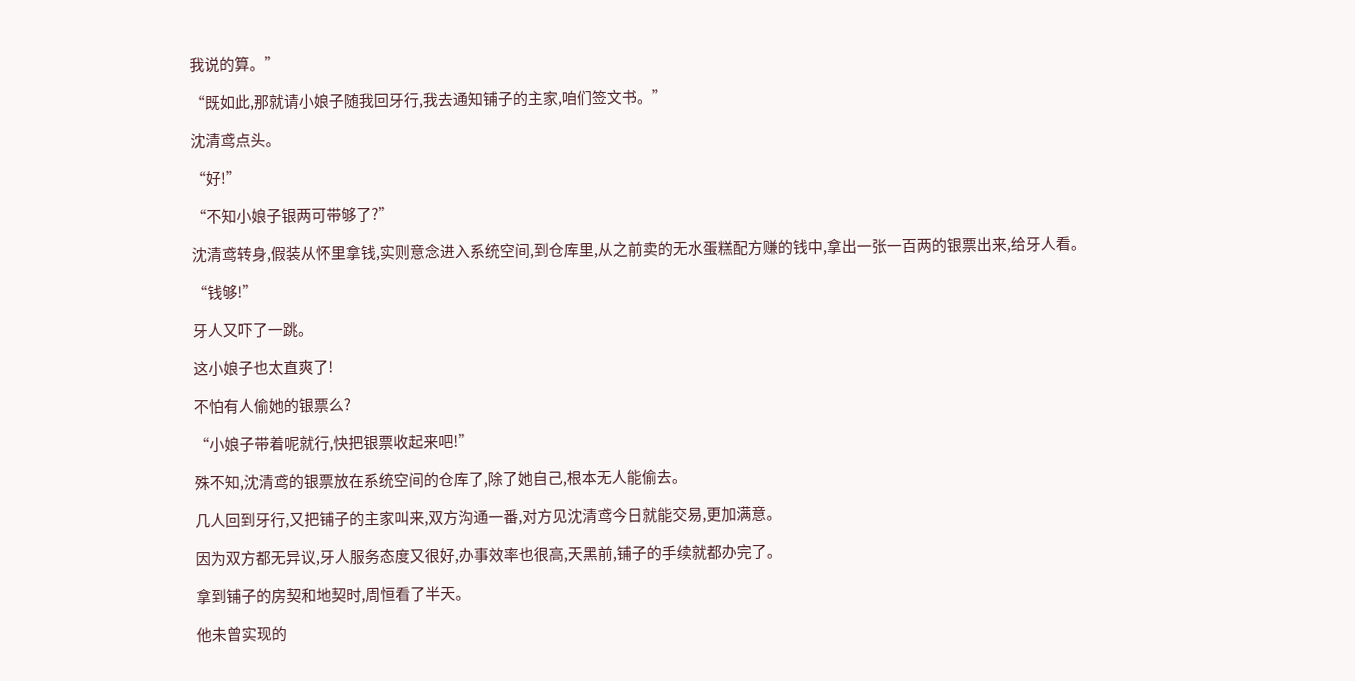我说的算。”

“既如此,那就请小娘子随我回牙行,我去通知铺子的主家,咱们签文书。”

沈清鸢点头。

“好!”

“不知小娘子银两可带够了?”

沈清鸢转身,假装从怀里拿钱,实则意念进入系统空间,到仓库里,从之前卖的无水蛋糕配方赚的钱中,拿出一张一百两的银票出来,给牙人看。

“钱够!”

牙人又吓了一跳。

这小娘子也太直爽了!

不怕有人偷她的银票么?

“小娘子带着呢就行,快把银票收起来吧!”

殊不知,沈清鸢的银票放在系统空间的仓库了,除了她自己,根本无人能偷去。

几人回到牙行,又把铺子的主家叫来,双方沟通一番,对方见沈清鸢今日就能交易,更加满意。

因为双方都无异议,牙人服务态度又很好,办事效率也很高,天黑前,铺子的手续就都办完了。

拿到铺子的房契和地契时,周恒看了半天。

他未曾实现的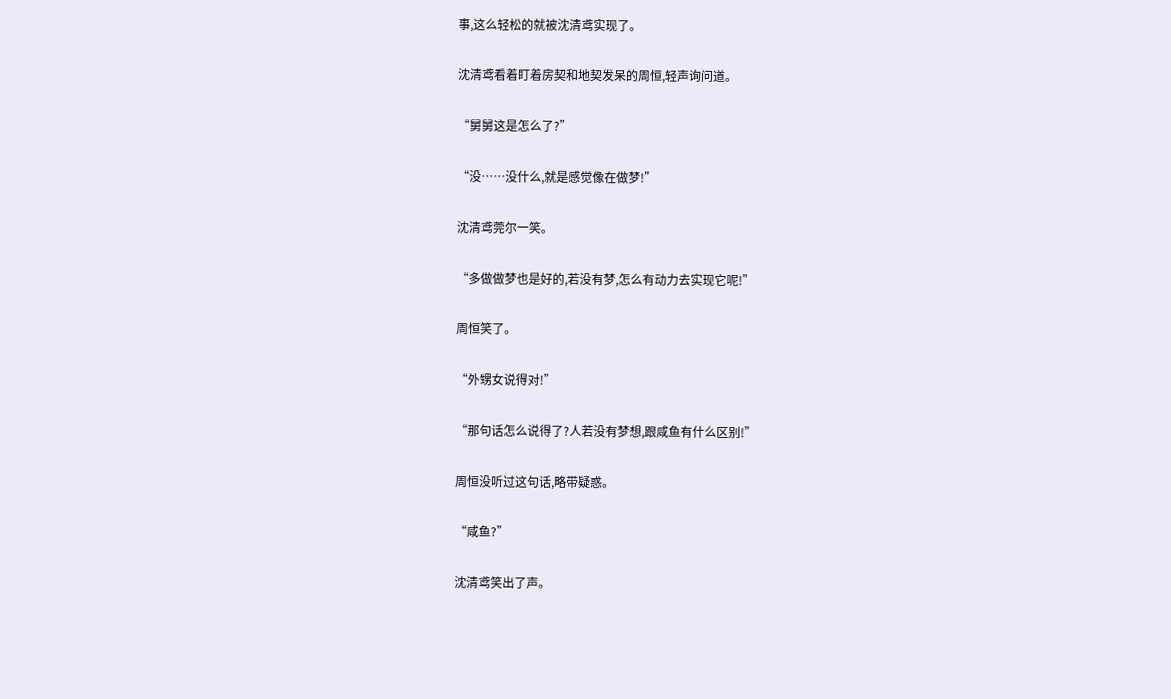事,这么轻松的就被沈清鸢实现了。

沈清鸢看着盯着房契和地契发呆的周恒,轻声询问道。

“舅舅这是怎么了?”

“没……没什么,就是感觉像在做梦!”

沈清鸢莞尔一笑。

“多做做梦也是好的,若没有梦,怎么有动力去实现它呢!”

周恒笑了。

“外甥女说得对!”

“那句话怎么说得了?人若没有梦想,跟咸鱼有什么区别!”

周恒没听过这句话,略带疑惑。

“咸鱼?”

沈清鸢笑出了声。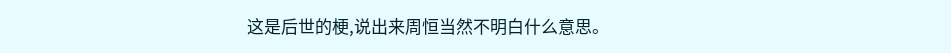这是后世的梗,说出来周恒当然不明白什么意思。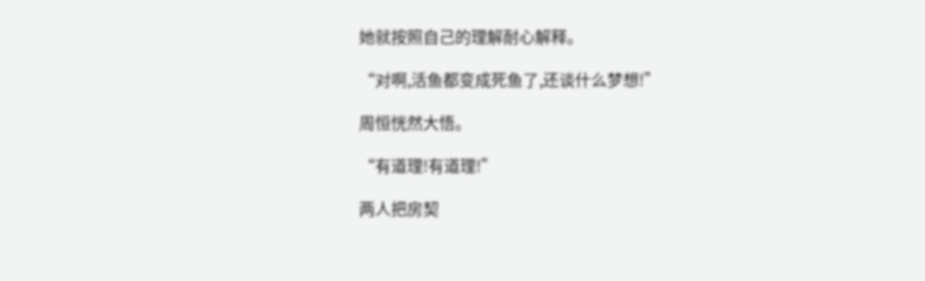她就按照自己的理解耐心解释。

“对啊,活鱼都变成死鱼了,还谈什么梦想!”

周恒恍然大悟。

“有道理!有道理!”

两人把房契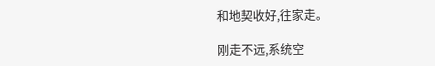和地契收好,往家走。

刚走不远,系统空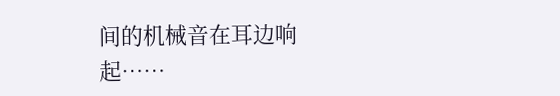间的机械音在耳边响起……